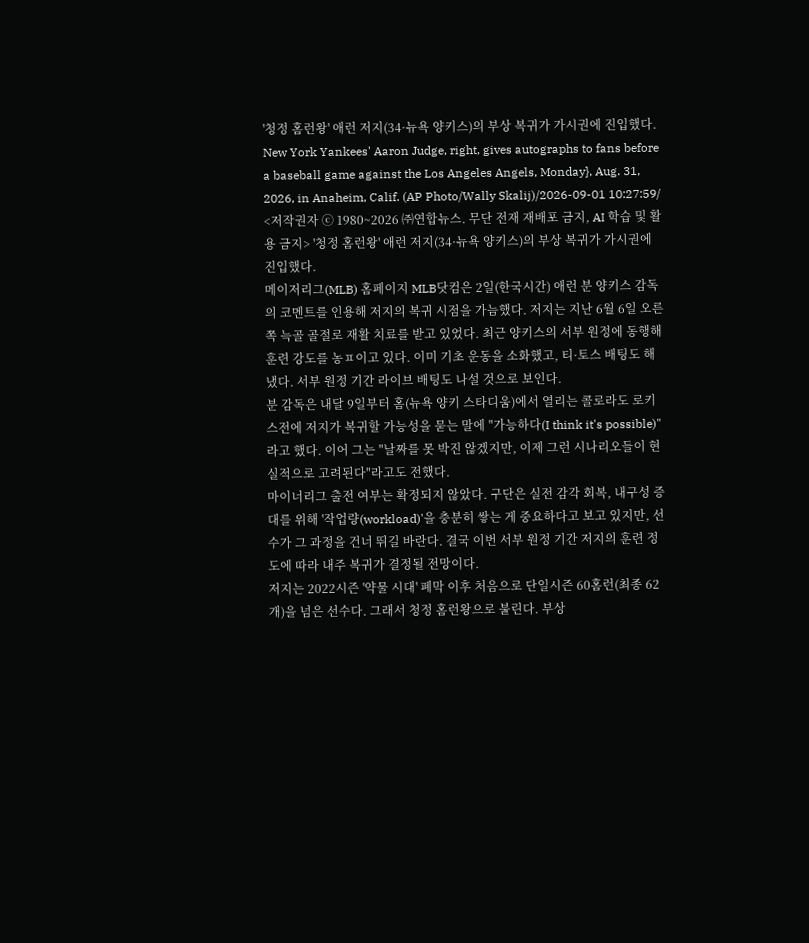'청정 홈런왕' 애런 저지(34·뉴욕 양키스)의 부상 복귀가 가시권에 진입했다. New York Yankees' Aaron Judge, right, gives autographs to fans before a baseball game against the Los Angeles Angels, Monday}, Aug. 31, 2026, in Anaheim, Calif. (AP Photo/Wally Skalij)/2026-09-01 10:27:59/ <저작권자 ⓒ 1980~2026 ㈜연합뉴스. 무단 전재 재배포 금지, AI 학습 및 활용 금지> '청정 홈런왕' 애런 저지(34·뉴욕 양키스)의 부상 복귀가 가시권에 진입했다.
메이저리그(MLB) 홈페이지 MLB닷컴은 2일(한국시간) 애런 분 양키스 감독의 코멘트를 인용해 저지의 복귀 시점을 가늠했다. 저지는 지난 6월 6일 오른쪽 늑골 골절로 재활 치료를 받고 있었다. 최근 양키스의 서부 원정에 동행해 훈련 강도를 농ㅍ이고 있다. 이미 기초 운동을 소화했고, 티·토스 배팅도 해냈다. 서부 원정 기간 라이브 배팅도 나설 것으로 보인다.
분 감독은 내달 9일부터 홈(뉴욕 양키 스타디움)에서 열리는 콜로라도 로키스전에 저지가 복귀할 가능성을 묻는 말에 "가능하다(I think it's possible)"라고 했다. 이어 그는 "날짜를 못 박진 않겠지만, 이제 그런 시나리오들이 현실적으로 고려된다"라고도 전했다.
마이너리그 출전 여부는 확정되지 않았다. 구단은 실전 감각 회복, 내구성 증대를 위해 '작업량(workload)'을 충분히 쌓는 게 중요하다고 보고 있지만, 선수가 그 과정을 건너 뛰길 바란다. 결국 이번 서부 원정 기간 저지의 훈련 정도에 따라 내주 복귀가 결정될 전망이다.
저지는 2022시즌 '약물 시대' 폐막 이후 처음으로 단일시즌 60홈런(최종 62개)을 넘은 선수다. 그래서 청정 홈런왕으로 불린다. 부상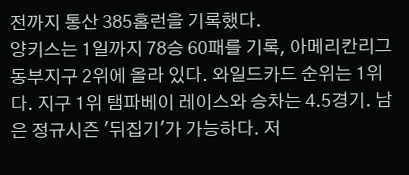전까지 통산 385홈런을 기록했다.
양키스는 1일까지 78승 60패를 기록, 아메리칸리그 동부지구 2위에 올라 있다. 와일드카드 순위는 1위다. 지구 1위 탬파베이 레이스와 승차는 4.5경기. 남은 정규시즌 '뒤집기'가 가능하다. 저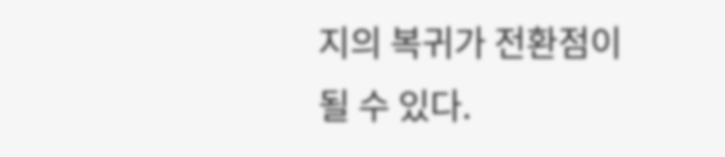지의 복귀가 전환점이 될 수 있다.